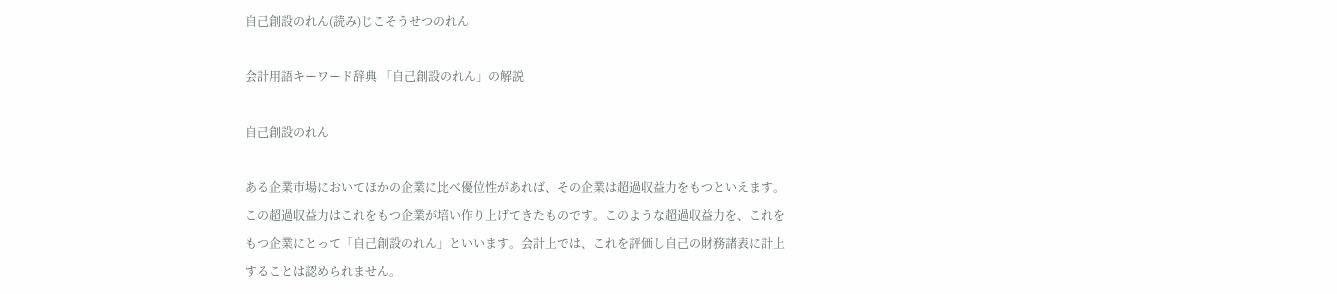自己創設のれん(読み)じこそうせつのれん

会計用語キーワード辞典 「自己創設のれん」の解説

自己創設のれん

ある企業市場においてほかの企業に比べ優位性があれば、その企業は超過収益力をもつといえます。この超過収益力はこれをもつ企業が培い作り上げてきたものです。このような超過収益力を、これをもつ企業にとって「自己創設のれん」といいます。会計上では、これを評価し自己の財務諸表に計上することは認められません。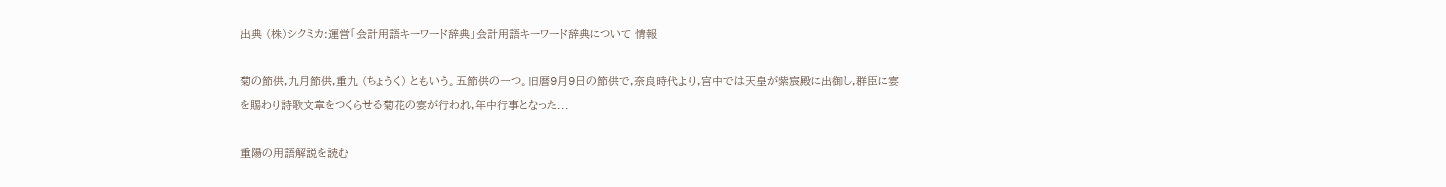出典 (株)シクミカ:運営「会計用語キーワード辞典」会計用語キーワード辞典について 情報

菊の節供,九月節供,重九 (ちょうく) ともいう。五節供の一つ。旧暦9月9日の節供で,奈良時代より,宮中では天皇が紫宸殿に出御し,群臣に宴を賜わり詩歌文章をつくらせる菊花の宴が行われ,年中行事となった...

重陽の用語解説を読む